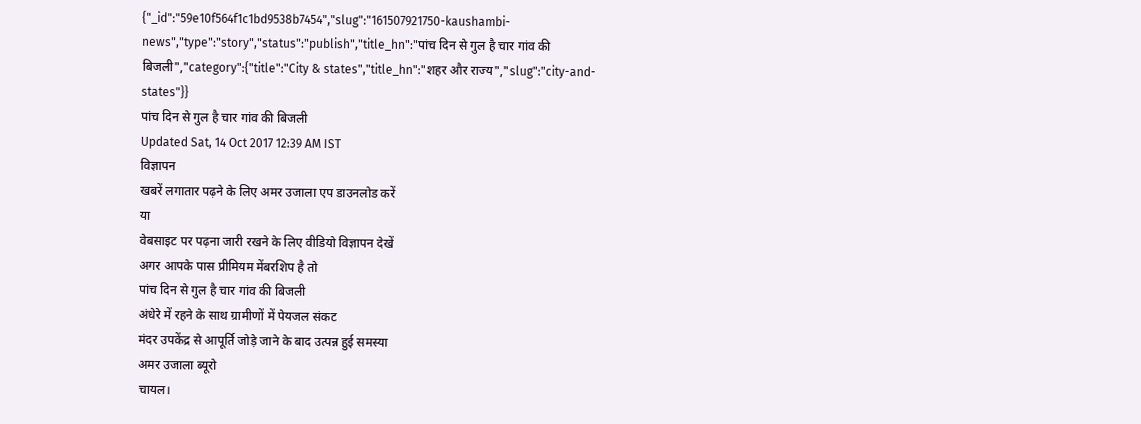{"_id":"59e10f564f1c1bd9538b7454","slug":"161507921750-kaushambi-news","type":"story","status":"publish","title_hn":"पांच दिन से गुल है चार गांव की बिजली","category":{"title":"City & states","title_hn":"शहर और राज्य","slug":"city-and-states"}}
पांच दिन से गुल है चार गांव की बिजली
Updated Sat, 14 Oct 2017 12:39 AM IST
विज्ञापन
खबरें लगातार पढ़ने के लिए अमर उजाला एप डाउनलोड करें
या
वेबसाइट पर पढ़ना जारी रखने के लिए वीडियो विज्ञापन देखें
अगर आपके पास प्रीमियम मेंबरशिप है तो
पांच दिन से गुल है चार गांव की बिजली
अंधेरे में रहने के साथ ग्रामीणों में पेयजल संकट
मंदर उपकेंद्र से आपूर्ति जोड़े जाने के बाद उत्पन्न हुई समस्या
अमर उजाला ब्यूरो
चायल।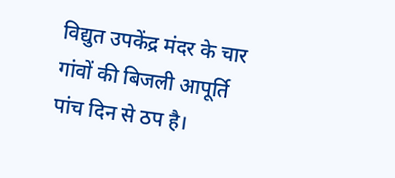विद्युत उपकेंद्र मंदर के चार गांवों की बिजली आपूर्ति पांच दिन से ठप है।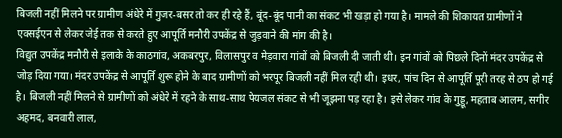बिजली नहीं मिलने पर ग्रामीण अंधेरे में गुजर-बसर तो कर ही रहे हैं, बूंद-बूंद पानी का संकट भी खड़ा हो गया है। मामले की शिकायत ग्रामीणों ने एक्सईएन से लेकर जेई तक से करते हुए आपूर्ति मनौरी उपकेंद्र से जुड़वाने की मांग की है।
विद्युत उपकेंद्र मनौरी से इलाके के काठगांव, अकबरपुर, विलासपुर व मेड़वारा गांवों को बिजली दी जाती थी। इन गांवों को पिछले दिनों मंदर उपकेंद्र से जोड़ दिया गया। मंदर उपकेंद्र से आपूर्ति शुरू होने के बाद ग्रामीणों को भरपूर बिजली नहीं मिल रही थी। इधर, पांच दिन से आपूर्ति पूरी तरह से ठप हो गई है। बिजली नहीं मिलने से ग्रामीणों को अंधेरे में रहने के साथ-साथ पेयजल संकट से भी जूझना पड़ रहा है। इसे लेकर गांव के गुड्डू, महताब आलम, सगीर अहमद, बनवारी लाल,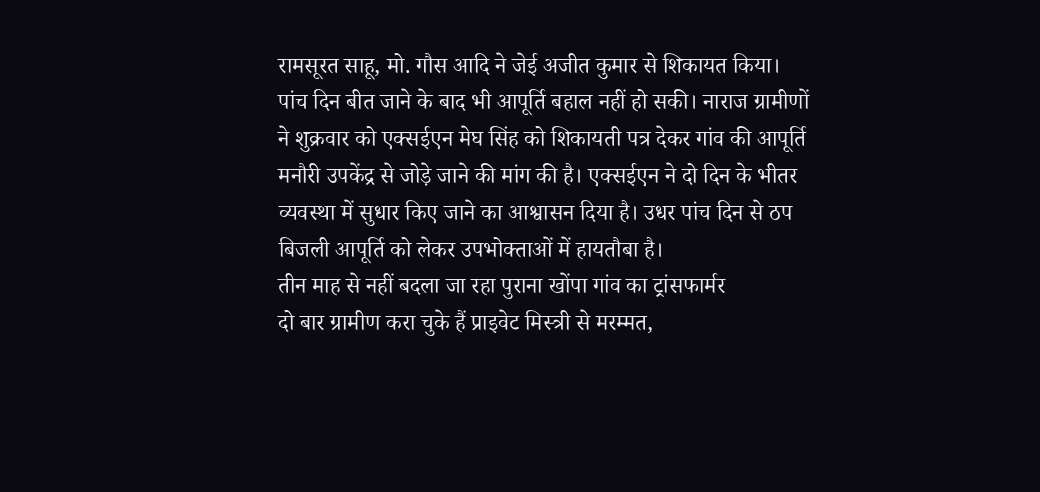रामसूरत साहू, मो. गौस आदि ने जेई अजीत कुमार से शिकायत किया। पांच दिन बीत जाने के बाद भी आपूर्ति बहाल नहीं हो सकी। नाराज ग्रामीणों ने शुक्रवार को एक्सईएन मेघ सिंह को शिकायती पत्र देकर गांव की आपूर्ति मनौरी उपकेंद्र से जोड़े जाने की मांग की है। एक्सईएन ने दो दिन के भीतर व्यवस्था में सुधार किए जाने का आश्वासन दिया है। उधर पांच दिन से ठप बिजली आपूर्ति को लेकर उपभोक्ताओं में हायतौबा है।
तीन माह से नहीं बदला जा रहा पुराना खोंपा गांव का ट्रांसफार्मर
दो बार ग्रामीण करा चुके हैं प्राइवेट मिस्त्री से मरम्मत,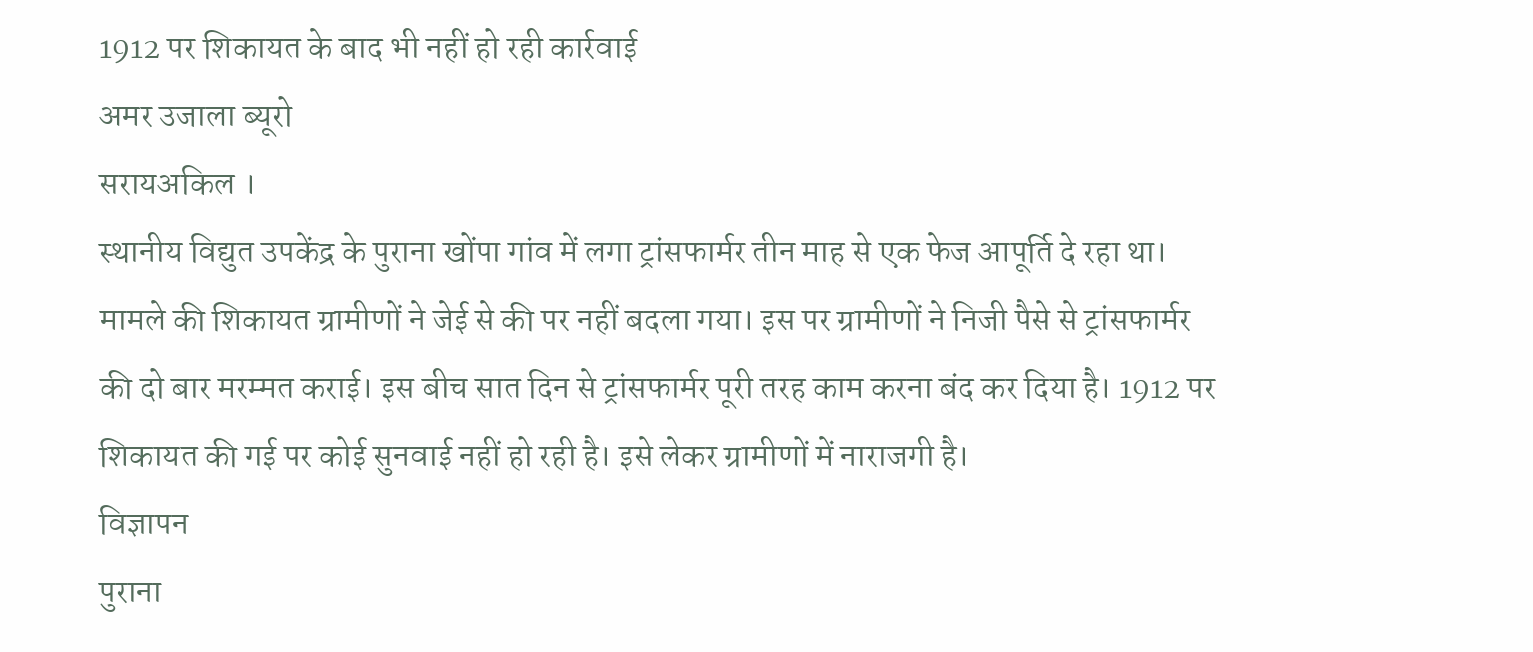1912 पर शिकायत के बाद भी नहीं हो रही कार्रवाई
अमर उजाला ब्यूरो
सरायअकिल ।
स्थानीय विद्युत उपकेंद्र के पुराना खोंपा गांव में लगा ट्रांसफार्मर तीन माह से एक फेज आपूर्ति दे रहा था। मामले की शिकायत ग्रामीणों ने जेई से की पर नहीं बदला गया। इस पर ग्रामीणों ने निजी पैसे से ट्रांसफार्मर की दो बार मरम्मत कराई। इस बीच सात दिन से ट्रांसफार्मर पूरी तरह काम करना बंद कर दिया है। 1912 पर शिकायत की गई पर कोई सुनवाई नहीं हो रही है। इसे लेकर ग्रामीणों में नाराजगी है।
विज्ञापन
पुराना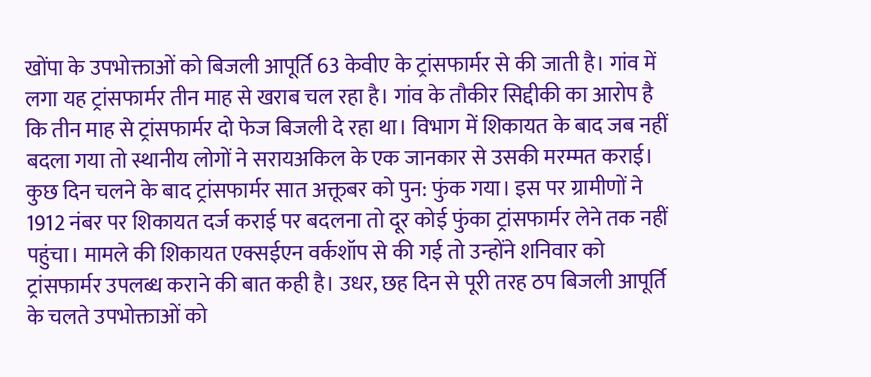खोंपा के उपभोक्ताओं को बिजली आपूर्ति 63 केवीए के ट्रांसफार्मर से की जाती है। गांव में लगा यह ट्रांसफार्मर तीन माह से खराब चल रहा है। गांव के तौकीर सिद्दीकी का आरोप है कि तीन माह से ट्रांसफार्मर दो फेज बिजली दे रहा था। विभाग में शिकायत के बाद जब नहीं बदला गया तो स्थानीय लोगों ने सरायअकिल के एक जानकार से उसकी मरम्मत कराई। कुछ दिन चलने के बाद ट्रांसफार्मर सात अक्तूबर को पुन: फुंक गया। इस पर ग्रामीणों ने 1912 नंबर पर शिकायत दर्ज कराई पर बदलना तो दूर कोई फुंका ट्रांसफार्मर लेने तक नहीं पहुंचा। मामले की शिकायत एक्सईएन वर्कशॉप से की गई तो उन्होंने शनिवार को ट्रांसफार्मर उपलब्ध कराने की बात कही है। उधर, छह दिन से पूरी तरह ठप बिजली आपूर्ति के चलते उपभोक्ताओं को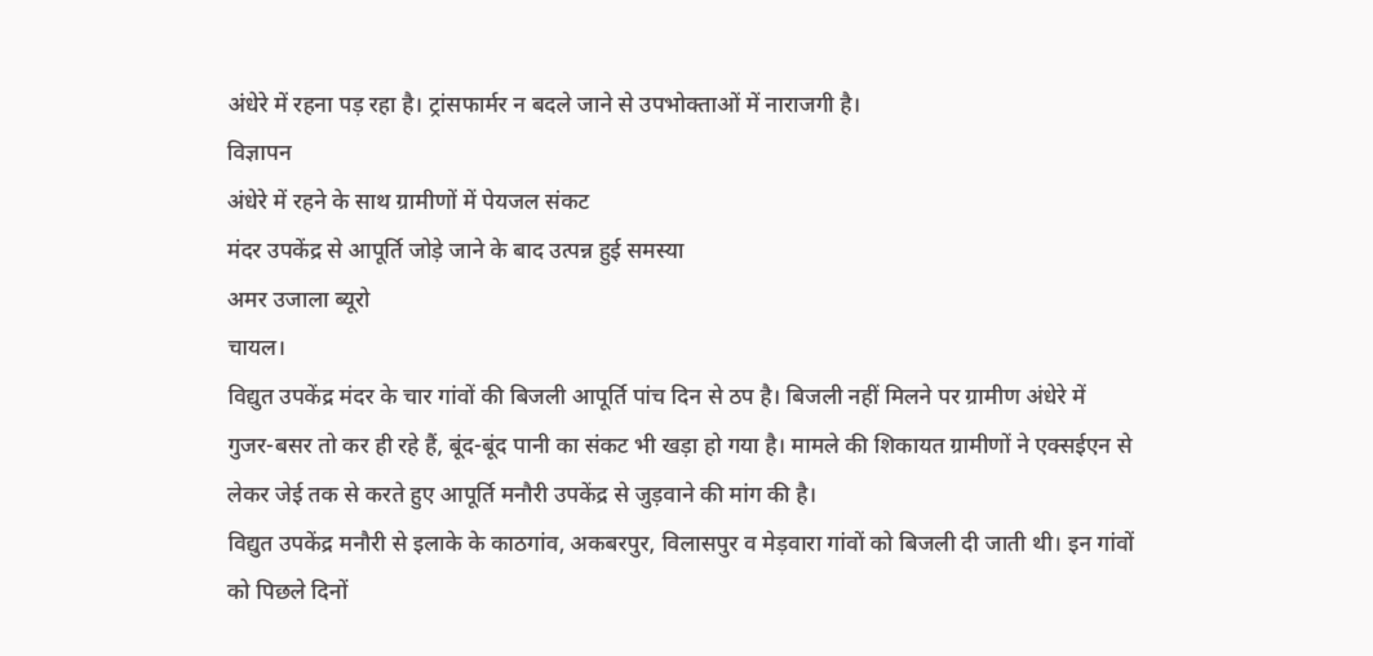अंधेरे में रहना पड़ रहा है। ट्रांसफार्मर न बदले जाने से उपभोक्ताओं में नाराजगी है।
विज्ञापन
अंधेरे में रहने के साथ ग्रामीणों में पेयजल संकट
मंदर उपकेंद्र से आपूर्ति जोड़े जाने के बाद उत्पन्न हुई समस्या
अमर उजाला ब्यूरो
चायल।
विद्युत उपकेंद्र मंदर के चार गांवों की बिजली आपूर्ति पांच दिन से ठप है। बिजली नहीं मिलने पर ग्रामीण अंधेरे में गुजर-बसर तो कर ही रहे हैं, बूंद-बूंद पानी का संकट भी खड़ा हो गया है। मामले की शिकायत ग्रामीणों ने एक्सईएन से लेकर जेई तक से करते हुए आपूर्ति मनौरी उपकेंद्र से जुड़वाने की मांग की है।
विद्युत उपकेंद्र मनौरी से इलाके के काठगांव, अकबरपुर, विलासपुर व मेड़वारा गांवों को बिजली दी जाती थी। इन गांवों को पिछले दिनों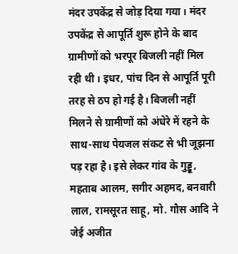मंदर उपकेंद्र से जोड़ दिया गया। मंदर उपकेंद्र से आपूर्ति शुरू होने के बाद ग्रामीणों को भरपूर बिजली नहीं मिल रही थी। इधर, पांच दिन से आपूर्ति पूरी तरह से ठप हो गई है। बिजली नहीं मिलने से ग्रामीणों को अंधेरे में रहने के साथ-साथ पेयजल संकट से भी जूझना पड़ रहा है। इसे लेकर गांव के गुड्डू, महताब आलम, सगीर अहमद, बनवारी लाल, रामसूरत साहू, मो. गौस आदि ने जेई अजीत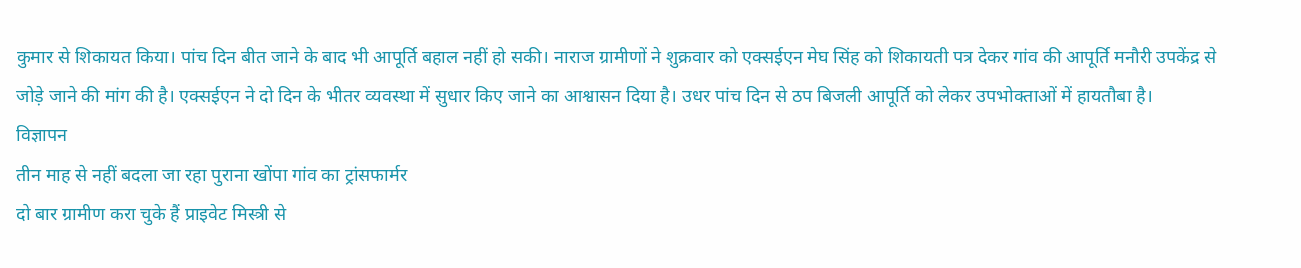कुमार से शिकायत किया। पांच दिन बीत जाने के बाद भी आपूर्ति बहाल नहीं हो सकी। नाराज ग्रामीणों ने शुक्रवार को एक्सईएन मेघ सिंह को शिकायती पत्र देकर गांव की आपूर्ति मनौरी उपकेंद्र से जोड़े जाने की मांग की है। एक्सईएन ने दो दिन के भीतर व्यवस्था में सुधार किए जाने का आश्वासन दिया है। उधर पांच दिन से ठप बिजली आपूर्ति को लेकर उपभोक्ताओं में हायतौबा है।
विज्ञापन
तीन माह से नहीं बदला जा रहा पुराना खोंपा गांव का ट्रांसफार्मर
दो बार ग्रामीण करा चुके हैं प्राइवेट मिस्त्री से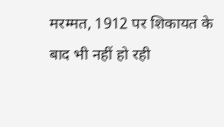मरम्मत, 1912 पर शिकायत के बाद भी नहीं हो रही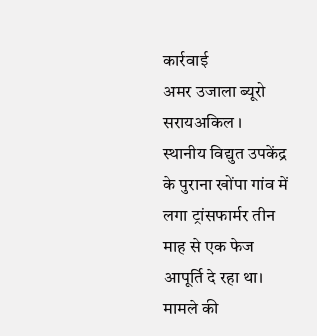कार्रवाई
अमर उजाला ब्यूरो
सरायअकिल ।
स्थानीय विद्युत उपकेंद्र के पुराना खोंपा गांव में लगा ट्रांसफार्मर तीन माह से एक फेज आपूर्ति दे रहा था। मामले की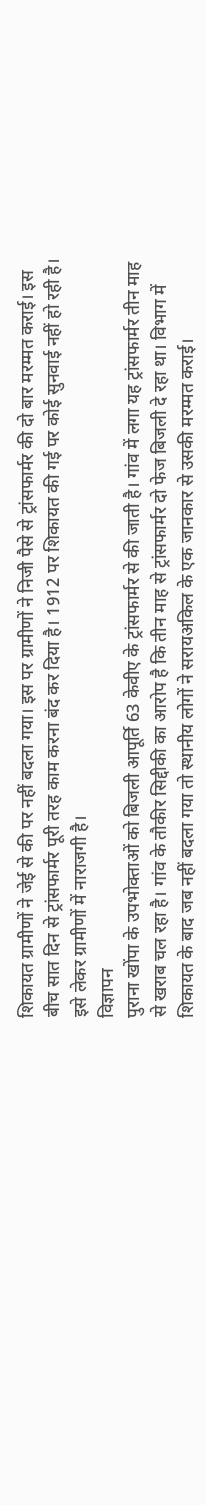शिकायत ग्रामीणों ने जेई से की पर नहीं बदला गया। इस पर ग्रामीणों ने निजी पैसे से ट्रांसफार्मर की दो बार मरम्मत कराई। इस बीच सात दिन से ट्रांसफार्मर पूरी तरह काम करना बंद कर दिया है। 1912 पर शिकायत की गई पर कोई सुनवाई नहीं हो रही है। इसे लेकर ग्रामीणों में नाराजगी है।
विज्ञापन
पुराना खोंपा के उपभोक्ताओं को बिजली आपूर्ति 63 केवीए के ट्रांसफार्मर से की जाती है। गांव में लगा यह ट्रांसफार्मर तीन माह से खराब चल रहा है। गांव के तौकीर सिद्दीकी का आरोप है कि तीन माह से ट्रांसफार्मर दो फेज बिजली दे रहा था। विभाग में शिकायत के बाद जब नहीं बदला गया तो स्थानीय लोगों ने सरायअकिल के एक जानकार से उसकी मरम्मत कराई।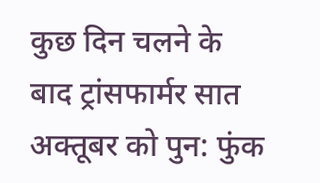कुछ दिन चलने के बाद ट्रांसफार्मर सात अक्तूबर को पुन: फुंक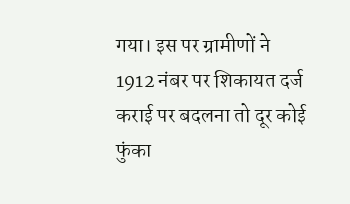गया। इस पर ग्रामीणों ने 1912 नंबर पर शिकायत दर्ज कराई पर बदलना तो दूर कोई फुंका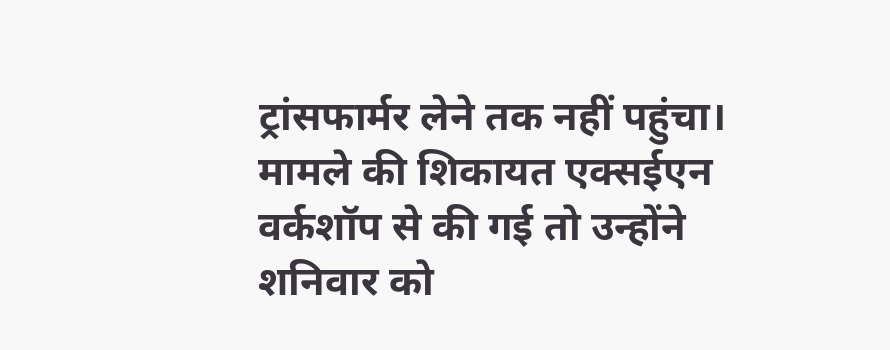ट्रांसफार्मर लेने तक नहीं पहुंचा। मामले की शिकायत एक्सईएन वर्कशॉप से की गई तो उन्होंने शनिवार को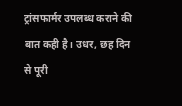ट्रांसफार्मर उपलब्ध कराने की बात कही है। उधर, छह दिन से पूरी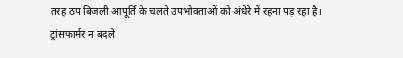तरह ठप बिजली आपूर्ति के चलते उपभोक्ताओं को अंधेरे में रहना पड़ रहा है। ट्रांसफार्मर न बदले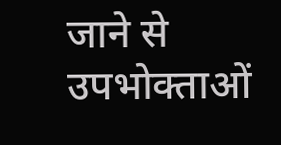जाने से उपभोक्ताओं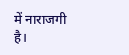में नाराजगी है।